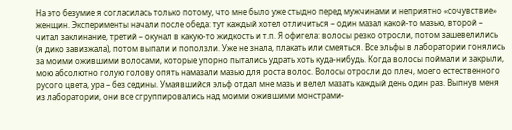На это безумие я согласилась только потому, что мне было уже стыдно перед мужчинами и неприятно «сочувствие» женщин. Эксперименты начали после обеда: тут каждый хотел отличиться – один мазал какой-то мазью, второй – читал заклинание, третий – окунал в какую-то жидкость и т.п. Я офигела: волосы резко отросли, потом зашевелились (я дико завизжала), потом выпали и поползли. Уже не знала, плакать или смеяться. Все эльфы в лаборатории гонялись за моими ожившими волосами, которые упорно пытались удрать хоть куда-нибудь. Когда волосы поймали и закрыли, мою абсолютно голую голову опять намазали мазью для роста волос. Волосы отросли до плеч, моего естественного русого цвета, ура – без седины. Умаявшийся эльф отдал мне мазь и велел мазать каждый день один раз. Выпнув меня из лаборатории, они все сгруппировались над моими ожившими монстрами-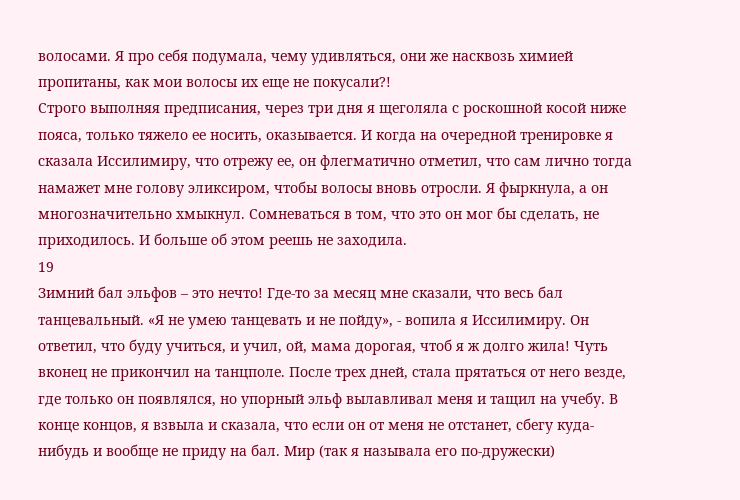волосами. Я про себя подумала, чему удивляться, они же насквозь химией пропитаны, как мои волосы их еще не покусали?!
Строго выполняя предписания, через три дня я щеголяла с роскошной косой ниже пояса, только тяжело ее носить, оказывается. И когда на очередной тренировке я сказала Иссилимиру, что отрежу ее, он флегматично отметил, что сам лично тогда намажет мне голову эликсиром, чтобы волосы вновь отросли. Я фыркнула, а он многозначительно хмыкнул. Сомневаться в том, что это он мог бы сделать, не приходилось. И больше об этом реешь не заходила.
19
Зимний бал эльфов – это нечто! Где-то за месяц мне сказали, что весь бал танцевальный. «Я не умею танцевать и не пойду», - вопила я Иссилимиру. Он ответил, что буду учиться, и учил, ой, мама дорогая, чтоб я ж долго жила! Чуть вконец не прикончил на танцполе. После трех дней, стала прятаться от него везде, где только он появлялся, но упорный эльф вылавливал меня и тащил на учебу. В конце концов, я взвыла и сказала, что если он от меня не отстанет, сбегу куда-нибудь и вообще не приду на бал. Мир (так я называла его по-дружески)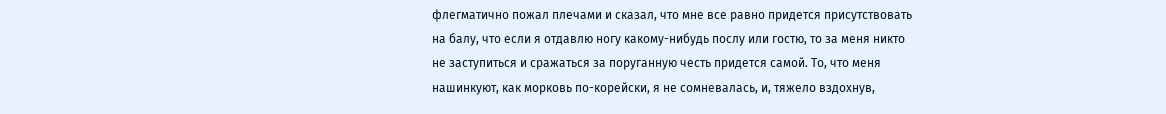флегматично пожал плечами и сказал, что мне все равно придется присутствовать на балу, что если я отдавлю ногу какому-нибудь послу или гостю, то за меня никто не заступиться и сражаться за поруганную честь придется самой. То, что меня нашинкуют, как морковь по-корейски, я не сомневалась, и, тяжело вздохнув,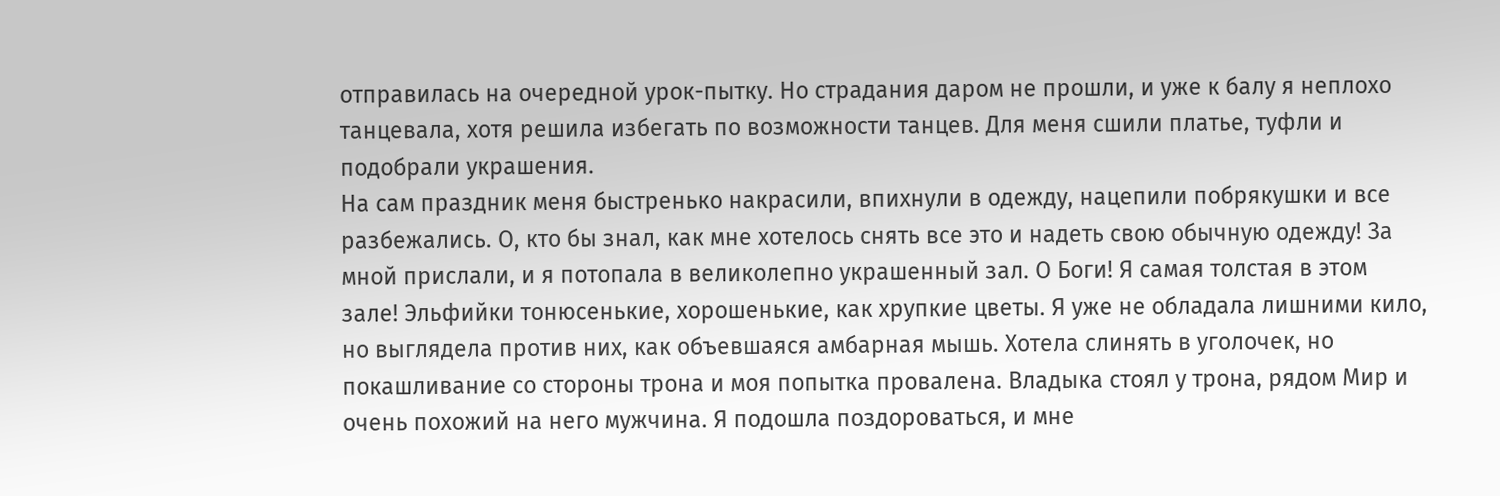отправилась на очередной урок-пытку. Но страдания даром не прошли, и уже к балу я неплохо танцевала, хотя решила избегать по возможности танцев. Для меня сшили платье, туфли и подобрали украшения.
На сам праздник меня быстренько накрасили, впихнули в одежду, нацепили побрякушки и все разбежались. О, кто бы знал, как мне хотелось снять все это и надеть свою обычную одежду! За мной прислали, и я потопала в великолепно украшенный зал. О Боги! Я самая толстая в этом зале! Эльфийки тонюсенькие, хорошенькие, как хрупкие цветы. Я уже не обладала лишними кило, но выглядела против них, как объевшаяся амбарная мышь. Хотела слинять в уголочек, но покашливание со стороны трона и моя попытка провалена. Владыка стоял у трона, рядом Мир и очень похожий на него мужчина. Я подошла поздороваться, и мне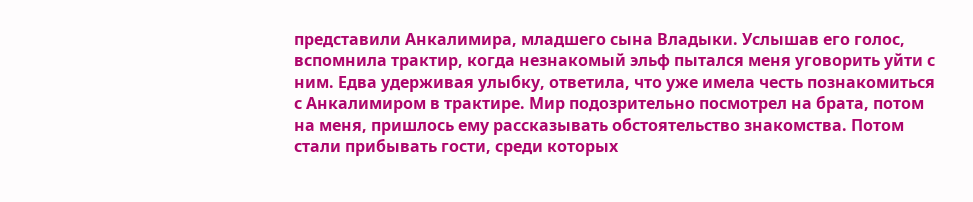представили Анкалимира, младшего сына Владыки. Услышав его голос, вспомнила трактир, когда незнакомый эльф пытался меня уговорить уйти с ним. Едва удерживая улыбку, ответила, что уже имела честь познакомиться с Анкалимиром в трактире. Мир подозрительно посмотрел на брата, потом на меня, пришлось ему рассказывать обстоятельство знакомства. Потом стали прибывать гости, среди которых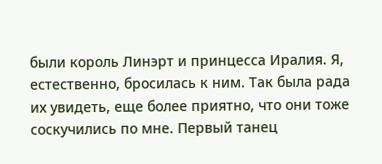были король Линэрт и принцесса Иралия. Я, естественно, бросилась к ним. Так была рада их увидеть, еще более приятно, что они тоже соскучились по мне. Первый танец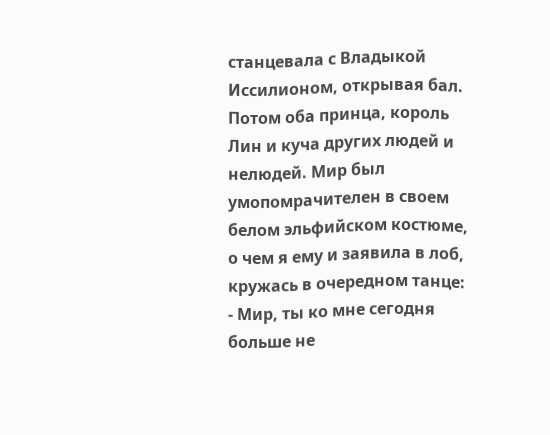станцевала с Владыкой Иссилионом, открывая бал. Потом оба принца, король Лин и куча других людей и нелюдей. Мир был умопомрачителен в своем белом эльфийском костюме, о чем я ему и заявила в лоб, кружась в очередном танце:
- Мир, ты ко мне сегодня больше не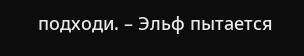подходи. – Эльф пытается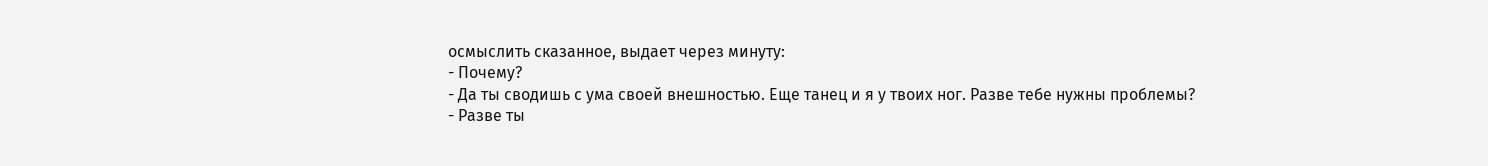осмыслить сказанное, выдает через минуту:
- Почему?
- Да ты сводишь с ума своей внешностью. Еще танец и я у твоих ног. Разве тебе нужны проблемы?
- Разве ты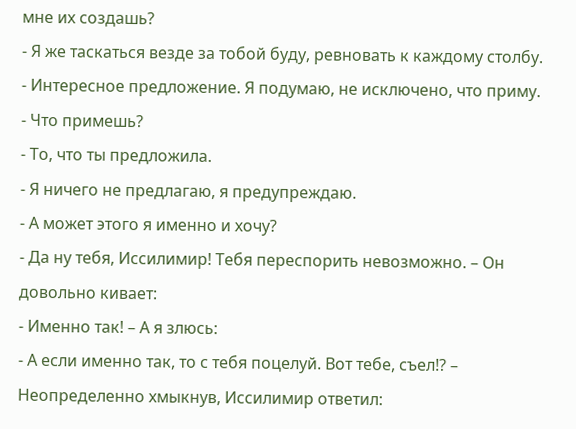мне их создашь?
- Я же таскаться везде за тобой буду, ревновать к каждому столбу.
- Интересное предложение. Я подумаю, не исключено, что приму.
- Что примешь?
- То, что ты предложила.
- Я ничего не предлагаю, я предупреждаю.
- А может этого я именно и хочу?
- Да ну тебя, Иссилимир! Тебя переспорить невозможно. – Он довольно кивает:
- Именно так! – А я злюсь:
- А если именно так, то с тебя поцелуй. Вот тебе, съел!? – Неопределенно хмыкнув, Иссилимир ответил: